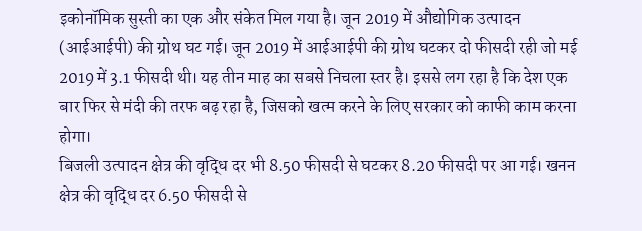इकोनॉमिक सुस्ती का एक और संकेत मिल गया है। जून 2019 में औद्योगिक उत्पादन (आईआईपी) की ग्रोथ घट गई। जून 2019 में आईआईपी की ग्रोथ घटकर दो फीसदी रही जो मई 2019 में 3.1 फीसदी थी। यह तीन माह का सबसे निचला स्तर है। इससे लग रहा है कि देश एक बार फिर से मंदी की तरफ बढ़ रहा है, जिसको खत्म करने के लिए सरकार को काफी काम करना होगा।
बिजली उत्पादन क्षेत्र की वृद्धि दर भी 8.50 फीसदी से घटकर 8.20 फीसदी पर आ गई। खनन क्षेत्र की वृद्धि दर 6.50 फीसदी से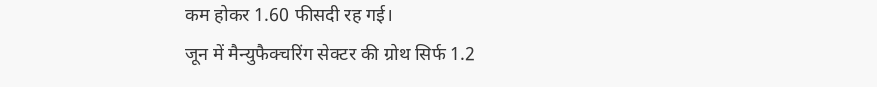कम होकर 1.60 फीसदी रह गई।
जून में मैन्युफैक्चरिंग सेक्टर की ग्रोथ सिर्फ 1.2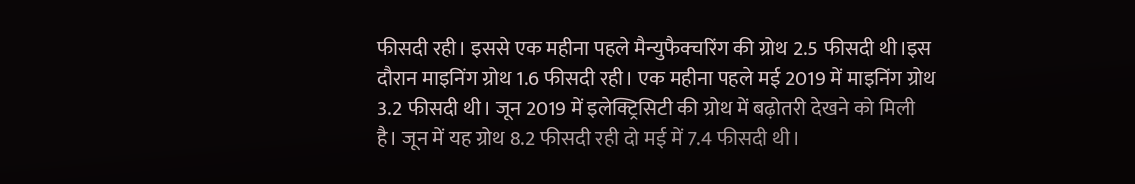फीसदी रही। इससे एक महीना पहले मैन्युफैक्चरिंग की ग्रोथ 2.5 फीसदी थी।इस दौरान माइनिंग ग्रोथ 1.6 फीसदी रही। एक महीना पहले मई 2019 में माइनिंग ग्रोथ 3.2 फीसदी थी। जून 2019 में इलेक्ट्रिसिटी की ग्रोथ में बढ़ोतरी देखने को मिली है। जून में यह ग्रोथ 8.2 फीसदी रही दो मई में 7.4 फीसदी थी।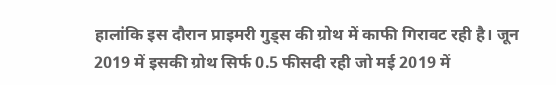हालांकि इस दौरान प्राइमरी गुड्स की ग्रोथ में काफी गिरावट रही है। जून 2019 में इसकी ग्रोथ सिर्फ 0.5 फीसदी रही जो मई 2019 में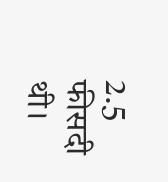2.5 फीसदी थी।